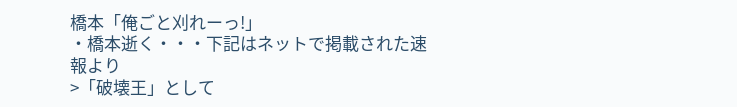橋本「俺ごと刈れーっ!」
・橋本逝く・・・下記はネットで掲載された速報より
>「破壊王」として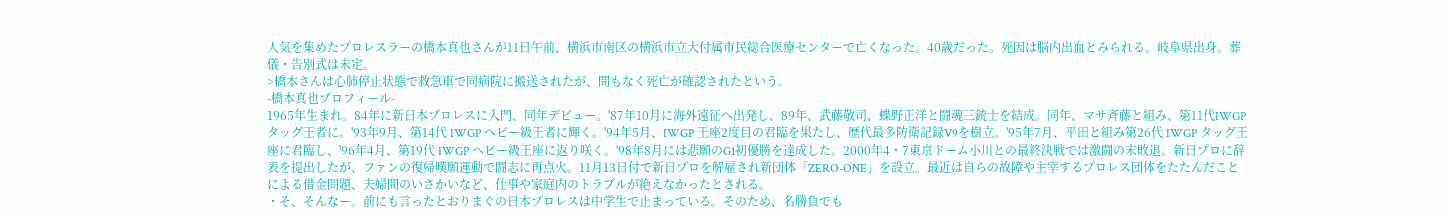人気を集めたプロレスラーの橋本真也さんが11日午前、横浜市南区の横浜市立大付属市民総合医療センターで亡くなった。40歳だった。死因は脳内出血とみられる。岐阜県出身。葬儀・告別式は未定。
>橋本さんは心肺停止状態で救急車で同病院に搬送されたが、間もなく死亡が確認されたという。
-橋本真也プロフィール-
1965年生まれ。84年に新日本プロレスに入門、同年デビュー。'87年10月に海外遠征へ出発し、89年、武藤敬司、蝶野正洋と闘魂三銃士を結成。同年、マサ斉藤と組み、第11代IWGPタッグ王者に。'93年9月、第14代 IWGP ヘビー級王者に輝く。'94年5月、IWGP 王座2度目の君臨を果たし、歴代最多防衛記録V9を樹立。'95年7月、平田と組み第26代 IWGP タッグ王座に君臨し、'96年4月、第19代 IWGP ヘビー級王座に返り咲く。'98年8月には悲願のG1初優勝を達成した。2000年4・7東京ドーム小川との最終決戦では激闘の末敗退。新日プロに辞表を提出したが、ファンの復帰嘆願運動で闘志に再点火。11月13日付で新日プロを解雇され新団体「ZERO-ONE」を設立。最近は自らの故障や主宰するプロレス団体をたたんだことによる借金問題、夫婦間のいさかいなど、仕事や家庭内のトラブルが絶えなかったとされる。
・そ、そんなー。前にも言ったとおりまぐの日本プロレスは中学生で止まっている。そのため、名勝負でも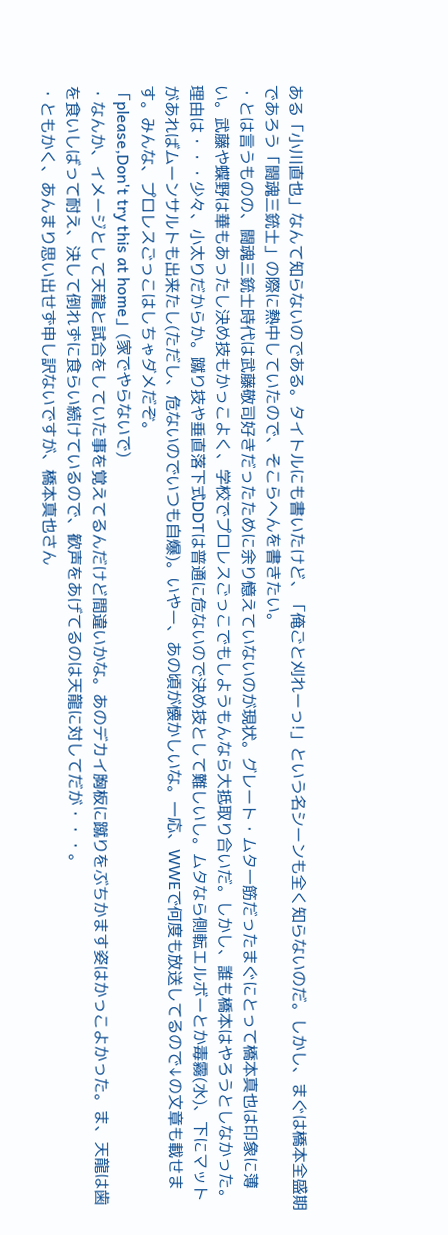ある「小川直也」なんて知らないのである。タイトルにも書いたけど、「俺ごと刈れーっ!」という名シーンも全く知らないのだ。しかし、まぐは橋本全盛期であろう「闘魂三銃士」の際に熱中していたので、そこらへんを書きたい。
・とは言うものの、闘魂三銃士時代は武藤敬司好きだったために余り憶えていないのが現状。グレート・ムタ一筋だったまぐにとって橋本真也は印象に薄い。武藤や蝶野は華もあったし決め技もかっこよく、学校でプロレスごっこでもしようもんなら大抵取り合いだ。しかし、誰も橋本はやろうとしなかった。理由は・・・少々、小太りだからか。蹴り技や垂直落下式DDTは普通に危ないので決め技として難しいし。ムタなら側転エルボーとか毒霧(水)、下にマットがあればムーンサルトも出来たし(ただし、危ないのでいつも自爆)。いやー、あの頃が懐かしいな。一応、WWEで何度も放送してるので↓の文章も載せます。みんな、プロレスごっこはしちゃダメだぞ。
「please,Don't try this at home」(家でやらないで)
・なんか、イメージとして天龍と試合をしていた事を覚えてるんだけど間違いかな。あのデカイ胸板に蹴りをぶちかます姿はかっこよかった。ま、天龍は歯を食いしばって耐え、決して倒れずに食らい続けているので、歓声をあげてるのは天龍に対してだが・・・。
・ともかく、あんまり思い出せず申し訳ないですが、橋本真也さん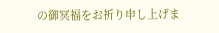の御冥福をお祈り申し上げま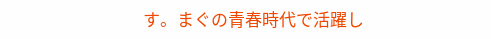す。まぐの青春時代で活躍し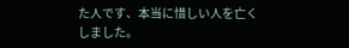た人です、本当に惜しい人を亡くしました。